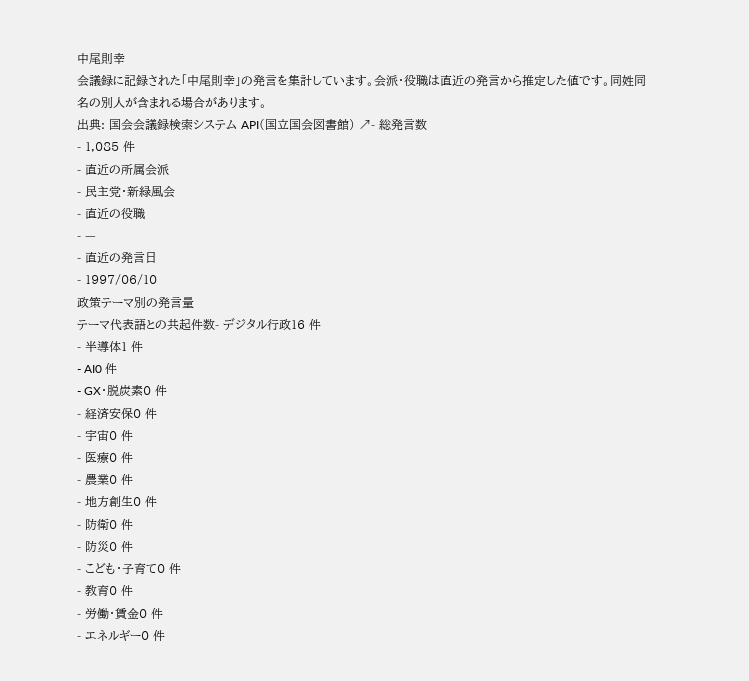中尾則幸
会議録に記録された「中尾則幸」の発言を集計しています。会派・役職は直近の発言から推定した値です。同姓同名の別人が含まれる場合があります。
出典: 国会会議録検索システム API(国立国会図書館) ↗- 総発言数
- 1,085 件
- 直近の所属会派
- 民主党・新緑風会
- 直近の役職
- —
- 直近の発言日
- 1997/06/10
政策テーマ別の発言量
テーマ代表語との共起件数- デジタル行政16 件
- 半導体1 件
- AI0 件
- GX・脱炭素0 件
- 経済安保0 件
- 宇宙0 件
- 医療0 件
- 農業0 件
- 地方創生0 件
- 防衛0 件
- 防災0 件
- こども・子育て0 件
- 教育0 件
- 労働・賃金0 件
- エネルギー0 件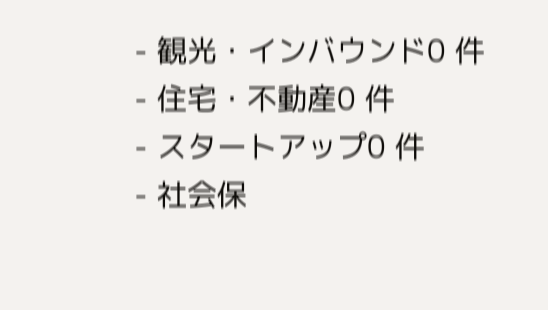- 観光・インバウンド0 件
- 住宅・不動産0 件
- スタートアップ0 件
- 社会保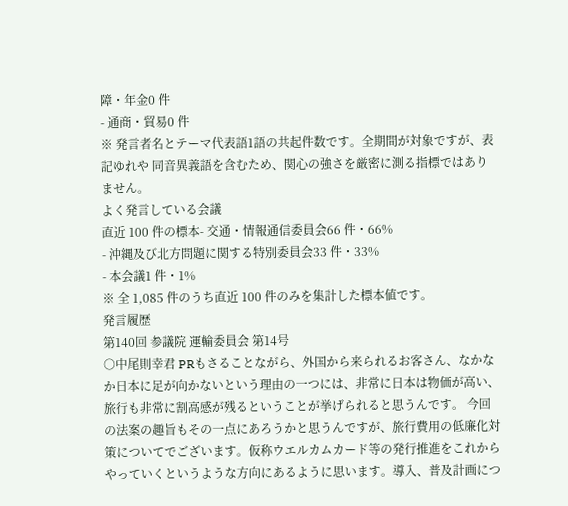障・年金0 件
- 通商・貿易0 件
※ 発言者名とテーマ代表語1語の共起件数です。全期間が対象ですが、表記ゆれや 同音異義語を含むため、関心の強さを厳密に測る指標ではありません。
よく発言している会議
直近 100 件の標本- 交通・情報通信委員会66 件・66%
- 沖縄及び北方問題に関する特別委員会33 件・33%
- 本会議1 件・1%
※ 全 1,085 件のうち直近 100 件のみを集計した標本値です。
発言履歴
第140回 参議院 運輸委員会 第14号
○中尾則幸君 PRもさることながら、外国から来られるお客さん、なかなか日本に足が向かないという理由の一つには、非常に日本は物価が高い、旅行も非常に割高感が残るということが挙げられると思うんです。 今回の法案の趣旨もその一点にあろうかと思うんですが、旅行費用の低廉化対策についてでございます。仮称ウエルカムカード等の発行推進をこれからやっていくというような方向にあるように思います。導入、普及計画につ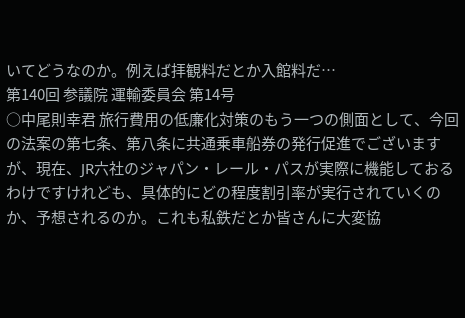いてどうなのか。例えば拝観料だとか入館料だ…
第140回 参議院 運輸委員会 第14号
○中尾則幸君 旅行費用の低廉化対策のもう一つの側面として、今回の法案の第七条、第八条に共通乗車船券の発行促進でございますが、現在、JR六社のジャパン・レール・パスが実際に機能しておるわけですけれども、具体的にどの程度割引率が実行されていくのか、予想されるのか。これも私鉄だとか皆さんに大変協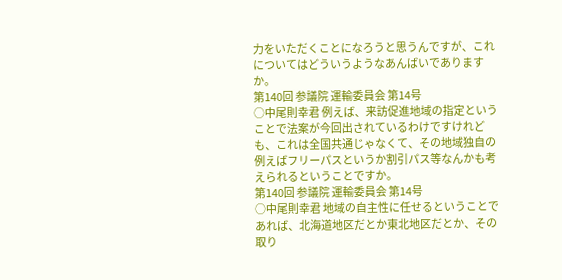力をいただくことになろうと思うんですが、これについてはどういうようなあんばいでありますか。
第140回 参議院 運輸委員会 第14号
○中尾則幸君 例えば、来訪促進地域の指定ということで法案が今回出されているわけですけれども、これは全国共通じゃなくて、その地域独自の例えばフリーパスというか割引パス等なんかも考えられるということですか。
第140回 参議院 運輸委員会 第14号
○中尾則幸君 地域の自主性に任せるということであれば、北海道地区だとか東北地区だとか、その取り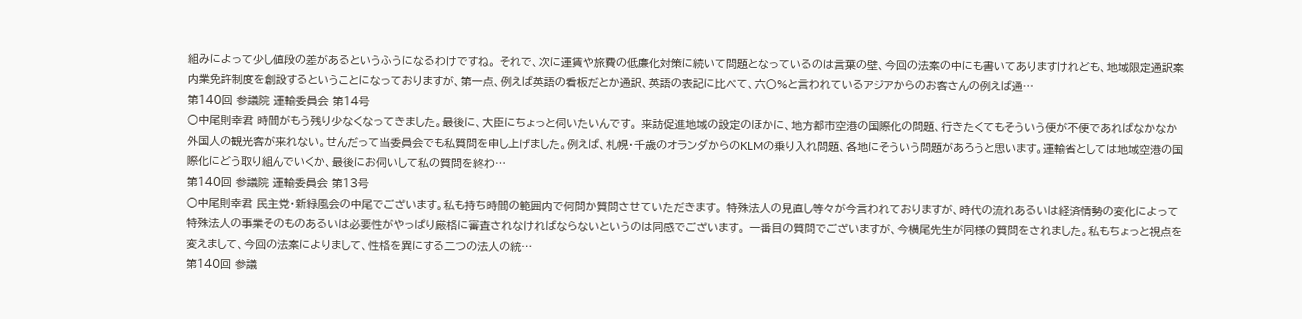組みによって少し値段の差があるというふうになるわけですね。 それで、次に運賃や旅費の低廉化対策に続いて問題となっているのは言葉の壁、今回の法案の中にも書いてありますけれども、地域限定通訳案内業免許制度を創設するということになっておりますが、第一点、例えば英語の看板だとか通訳、英語の表記に比べて、六〇%と言われているアジアからのお客さんの例えば通…
第140回 参議院 運輸委員会 第14号
○中尾則幸君 時間がもう残り少なくなってきました。最後に、大臣にちょっと伺いたいんです。 来訪促進地域の設定のほかに、地方都市空港の国際化の問題、行きたくてもそういう便が不便であればなかなか外国人の観光客が来れない。せんだって当委員会でも私質問を申し上げました。例えば、札幌・千歳のオランダからのKLMの乗り入れ問題、各地にそういう問題があろうと思います。運輸省としては地域空港の国際化にどう取り組んでいくか、最後にお伺いして私の質問を終わ…
第140回 参議院 運輸委員会 第13号
○中尾則幸君 民主党・新緑風会の中尾でございます。私も持ち時間の範囲内で何問か質問させていただきます。 特殊法人の見直し等々が今言われておりますが、時代の流れあるいは経済情勢の変化によって特殊法人の事業そのものあるいは必要性がやっぱり厳格に審査されなければならないというのは同感でございます。 一番目の質問でございますが、今横尾先生が同様の質問をされました。私もちょっと視点を変えまして、今回の法案によりまして、性格を異にする二つの法人の統…
第140回 参議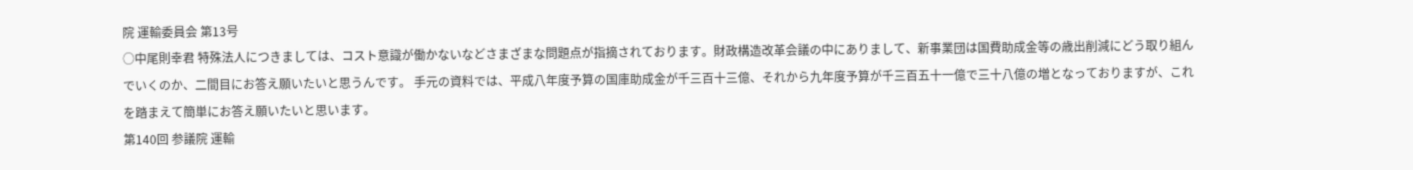院 運輸委員会 第13号
○中尾則幸君 特殊法人につきましては、コスト意識が働かないなどさまざまな問題点が指摘されております。財政構造改革会議の中にありまして、新事業団は国費助成金等の歳出削減にどう取り組んでいくのか、二間目にお答え願いたいと思うんです。 手元の資料では、平成八年度予算の国庫助成金が千三百十三億、それから九年度予算が千三百五十一億で三十八億の増となっておりますが、これを踏まえて簡単にお答え願いたいと思います。
第140回 参議院 運輸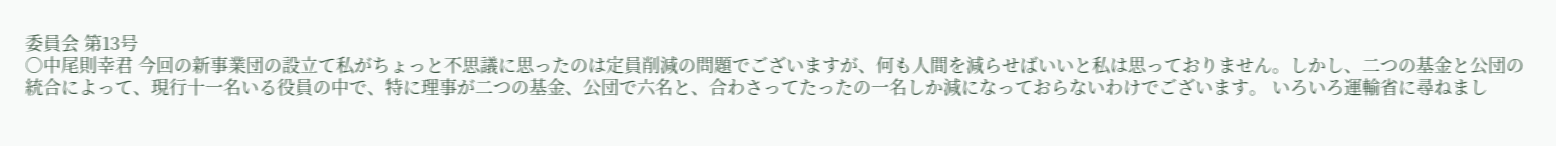委員会 第13号
○中尾則幸君 今回の新事業団の設立て私がちょっと不思議に思ったのは定員削減の問題でございますが、何も人間を減らせばいいと私は思っておりません。しかし、二つの基金と公団の統合によって、現行十一名いる役員の中で、特に理事が二つの基金、公団で六名と、合わさってたったの一名しか減になっておらないわけでございます。 いろいろ運輸省に尋ねまし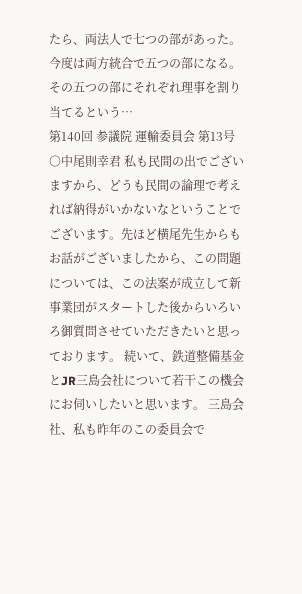たら、両法人で七つの部があった。今度は両方統合で五つの部になる。その五つの部にそれぞれ理事を割り当てるという…
第140回 参議院 運輸委員会 第13号
○中尾則幸君 私も民間の出でございますから、どうも民間の論理で考えれば納得がいかないなということでございます。先ほど横尾先生からもお話がございましたから、この問題については、この法案が成立して新事業団がスタートした後からいろいろ御質問させていただきたいと思っております。 続いて、鉄道整備基金とJR三島会社について若干この機会にお伺いしたいと思います。 三島会社、私も昨年のこの委員会で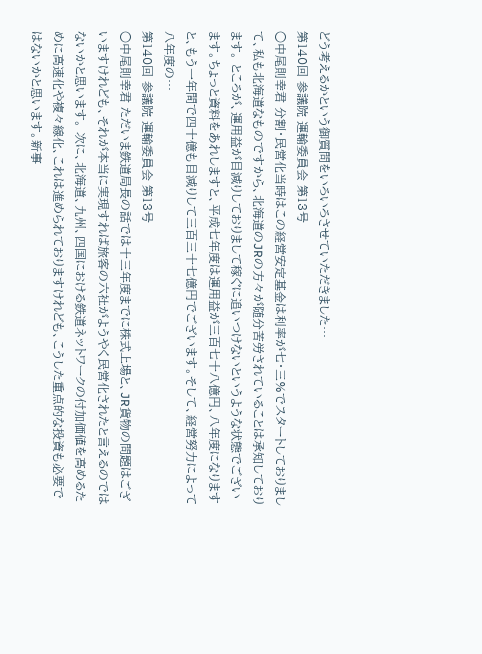どう考えるかという御質問をいろいろさせていただきました…
第140回 参議院 運輸委員会 第13号
○中尾則幸君 分割・民営化当時はこの経営安定基金は利率が七・三%でスタートしておりまして、私も北海道なものですから、北海道のJRの方々が随分苦労されていることは承知しております。 ところが、運用益が目減りしておりまして稼ぐに追いつけないというような状態でございます。ちょっと資料をあれしますと、平成七年度は運用益が三百七十八億円、八年度になりますと、もう一年間で四十億も目減りして三百三十七億円でございます。そして、経営努力によって八年度の…
第140回 参議院 運輸委員会 第13号
○中尾則幸君 ただいま鉄道局長の話では十三年度までに株式上場と、JR貨物の問題はございますけれども、それが本当に実現すれば旅客の六社がようやく民営化されたと言えるのではないかと思います。 次に、北海道、九州、四国における鉄道ネットワークの付加価値を高めるために高速化や複々線化、これは進められておりますけれども、こうした重点的な投資も必要ではないかと思います。新事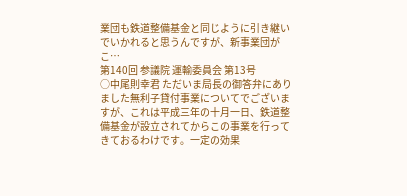業団も鉄道整備基金と同じように引き継いでいかれると思うんですが、新事業団がこ…
第140回 参議院 運輸委員会 第13号
○中尾則幸君 ただいま局長の御答弁にありました無利子貸付事業についてでございますが、これは平成三年の十月一日、鉄道整備基金が設立されてからこの事業を行ってきておるわけです。一定の効果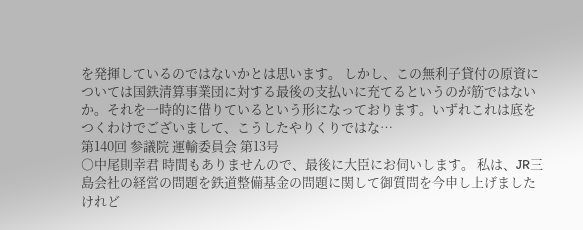を発揮しているのではないかとは思います。 しかし、この無利子貸付の原資については国鉄清算事業団に対する最後の支払いに充てるというのが筋ではないか。それを一時的に借りているという形になっております。いずれこれは底をつくわけでございまして、こうしたやりくりではな…
第140回 参議院 運輸委員会 第13号
○中尾則幸君 時間もありませんので、最後に大臣にお伺いします。 私は、JR三島会社の経営の問題を鉄道整備基金の問題に関して御質問を今申し上げましたけれど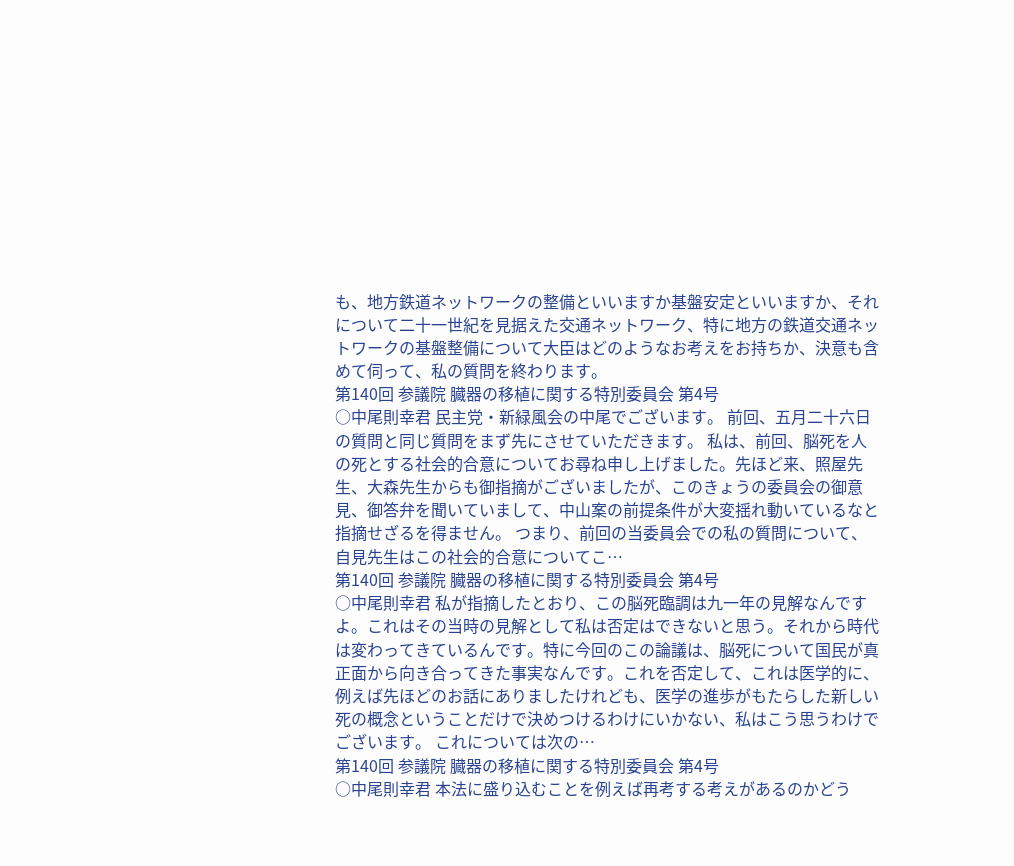も、地方鉄道ネットワークの整備といいますか基盤安定といいますか、それについて二十一世紀を見据えた交通ネットワーク、特に地方の鉄道交通ネットワークの基盤整備について大臣はどのようなお考えをお持ちか、決意も含めて伺って、私の質問を終わります。
第140回 参議院 臓器の移植に関する特別委員会 第4号
○中尾則幸君 民主党・新緑風会の中尾でございます。 前回、五月二十六日の質問と同じ質問をまず先にさせていただきます。 私は、前回、脳死を人の死とする社会的合意についてお尋ね申し上げました。先ほど来、照屋先生、大森先生からも御指摘がございましたが、このきょうの委員会の御意見、御答弁を聞いていまして、中山案の前提条件が大変揺れ動いているなと指摘せざるを得ません。 つまり、前回の当委員会での私の質問について、自見先生はこの社会的合意についてこ…
第140回 参議院 臓器の移植に関する特別委員会 第4号
○中尾則幸君 私が指摘したとおり、この脳死臨調は九一年の見解なんですよ。これはその当時の見解として私は否定はできないと思う。それから時代は変わってきているんです。特に今回のこの論議は、脳死について国民が真正面から向き合ってきた事実なんです。これを否定して、これは医学的に、例えば先ほどのお話にありましたけれども、医学の進歩がもたらした新しい死の概念ということだけで決めつけるわけにいかない、私はこう思うわけでございます。 これについては次の…
第140回 参議院 臓器の移植に関する特別委員会 第4号
○中尾則幸君 本法に盛り込むことを例えば再考する考えがあるのかどう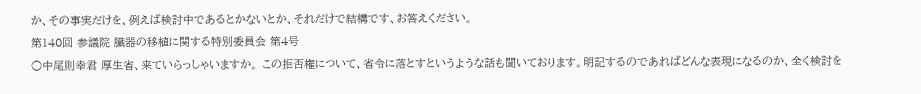か、その事実だけを、例えば検討中であるとかないとか、それだけで結構です、お答えください。
第140回 参議院 臓器の移植に関する特別委員会 第4号
○中尾則幸君 厚生省、来ていらっしゃいますか。 この拒否権について、省令に落とすというような話も聞いております。明記するのであればどんな表現になるのか、全く検討を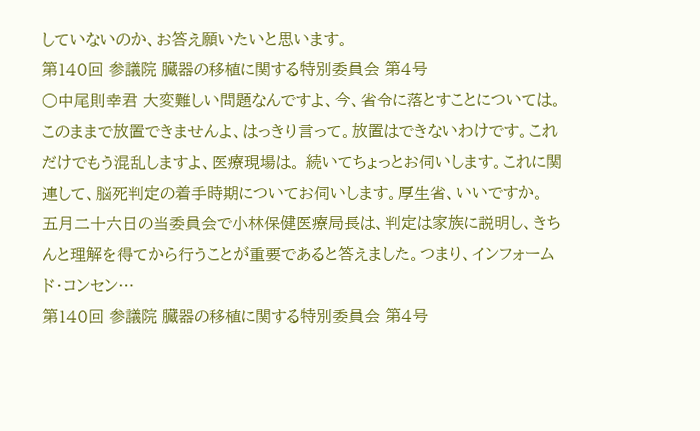していないのか、お答え願いたいと思います。
第140回 参議院 臓器の移植に関する特別委員会 第4号
○中尾則幸君 大変難しい問題なんですよ、今、省令に落とすことについては。このままで放置できませんよ、はっきり言って。放置はできないわけです。これだけでもう混乱しますよ、医療現場は。 続いてちょっとお伺いします。これに関連して、脳死判定の着手時期についてお伺いします。厚生省、いいですか。 五月二十六日の当委員会で小林保健医療局長は、判定は家族に説明し、きちんと理解を得てから行うことが重要であると答えました。つまり、インフォームド・コンセン…
第140回 参議院 臓器の移植に関する特別委員会 第4号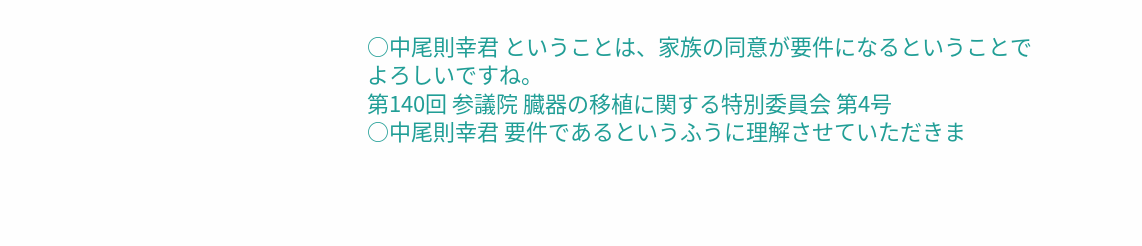○中尾則幸君 ということは、家族の同意が要件になるということでよろしいですね。
第140回 参議院 臓器の移植に関する特別委員会 第4号
○中尾則幸君 要件であるというふうに理解させていただきま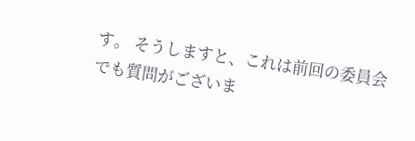す。 そうしますと、これは前回の委員会でも質問がございま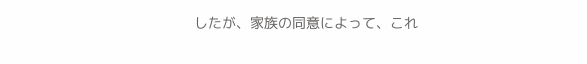したが、家族の同意によって、これ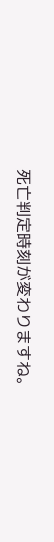死亡判定時刻が変わりますね。